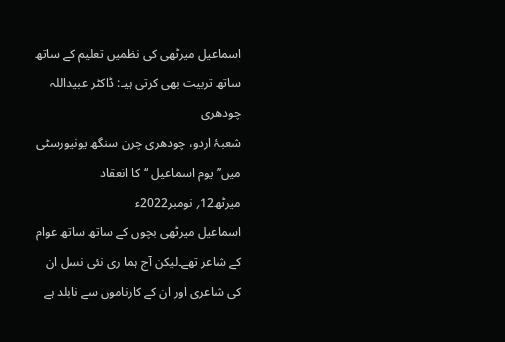اسماعیل میرٹھی کی نظمیں تعلیم کے ساتھ ساتھ تربیت بھی کرتی ہیـ: ڈاکٹر عبیداللہ چودھری
شعبۂ اردو، چودھری چرن سنگھ یونیورسٹی میں’’ یوم اسماعیل ‘‘کا انعقاد
میرٹھ12؍ نومبر2022ء
اسماعیل میرٹھی بچوں کے ساتھ ساتھ عوام کے شاعر تھے۔لیکن آج ہما ری نئی نسل ان کی شاعری اور ان کے کارناموں سے نابلد ہے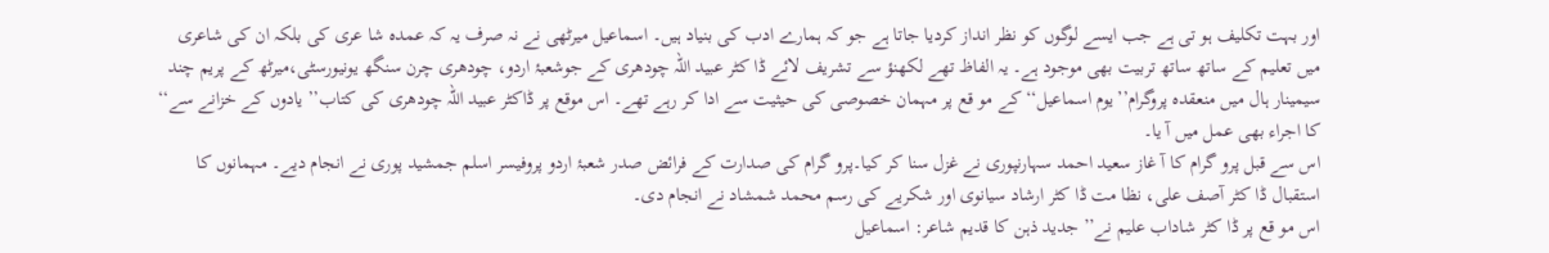اور بہت تکلیف ہو تی ہے جب ایسے لوگوں کو نظر انداز کردیا جاتا ہے جو کہ ہمارے ادب کی بنیاد ہیں۔ اسماعیل میرٹھی نے نہ صرف یہ کہ عمدہ شا عری کی بلکہ ان کی شاعری میں تعلیم کے ساتھ ساتھ تربیت بھی موجود ہے۔ یہ الفاظ تھے لکھنؤ سے تشریف لائے ڈا کٹر عبید اللہ چودھری کے جوشعبۂ اردو، چودھری چرن سنگھ یونیورسٹی،میرٹھ کے پریم چند سیمینار ہال میں منعقدہ پروگرام’’یوم اسماعیل‘‘ کے مو قع پر مہمان خصوصی کی حیثیت سے ادا کر رہے تھے۔ اس موقع پر ڈاکٹر عبید اللہ چودھری کی کتاب’’ یادوں کے خزانے سے‘‘ کا اجراء بھی عمل میں آ یا۔
اس سے قبل پرو گرام کا آ غاز سعید احمد سہارنپوری نے غزل سنا کر کیا۔پرو گرام کی صدارت کے فرائض صدر شعبۂ اردو پروفیسر اسلم جمشید پوری نے انجام دیے۔ مہمانوں کا استقبال ڈا کٹر آصف علی، نظا مت ڈا کٹر ارشاد سیانوی اور شکریے کی رسم محمد شمشاد نے انجام دی۔
اس مو قع پر ڈا کٹر شاداب علیم نے’’ جدید ذہن کا قدیم شاعر: اسماعیل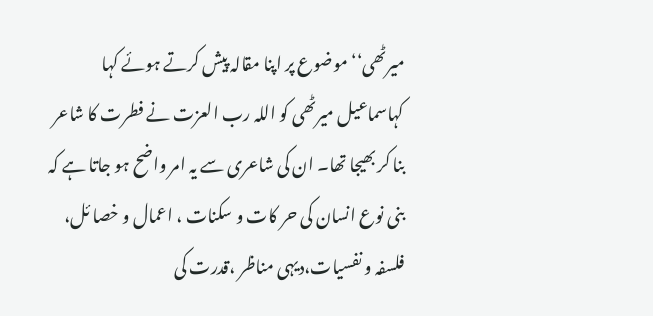میرٹھی‘‘ موضوع پر اپنا مقالہ پیش کرتے ہوئے کہا کہاسماعیل میرٹھی کو اللہ رب العزت نے فطرت کا شاعر بنا کر بھیجا تھا۔ ان کی شاعری سے یہ امر واضح ہو جاتا ہے کہ بنی نوع انسان کی حر کات و سکنات ، اعمال و خصا ئل، فلسفہ و نفسیات،دیہی مناظر ،قدرت کی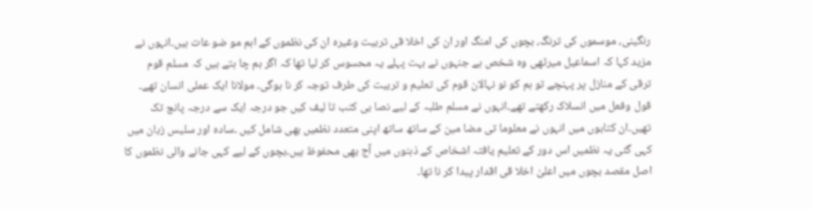رنگینی، موسموں کی ترنگ، بچوں کی امنگ اور ان کی اخلا قی تربیت وغیرہ ان کی نظموں کے اہم مو ضو عات ہیں۔انہوں نے مزید کہا کہ اسماعیل میرٹھی وہ شخص ہے جنہوں نے بہت پہلے یہ محسوس کر لیا تھا کہ اگر ہم چا ہتے ہیں کہ مسلم قوم ترقی کے منازل پر پہنچے تو ہم کو نو نہالان قوم کی تعلیم و تربیت کی طرف توجہ کر نا ہوگی۔ مولانا ایک عملی انسان تھے۔ قول وفعل میں انسلاک رکھتے تھے۔انہوں نے مسلم طلبہ کے لیے نصا بی کتب تا لیف کیں جو درجہ ایک سے درجہ پانچ تک تھیں۔ان کتابوں میں انہوں نے معلوما تی مضا مین کے ساتھ ساتھ اپنی متعدد نظمیں بھی شامل کیں ۔سادہ اور سلیس زبان میں کہی گئی یہ نظمیں اس دور کے تعلیم یافتہ اشخاص کے ذہنوں میں آج بھی محفوظ ہیں۔بچوں کے لیے کہی جانے والی نظموں کا اصل مقصد بچوں میں اعلیٰ اخلا قی اقدار پیدا کر نا تھا۔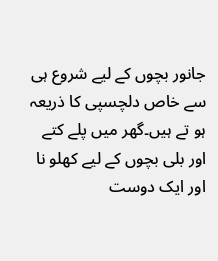جانور بچوں کے لیے شروع ہی سے خاص دلچسپی کا ذریعہ ہو تے ہیں۔گھر میں پلے کتے اور بلی بچوں کے لیے کھلو نا اور ایک دوست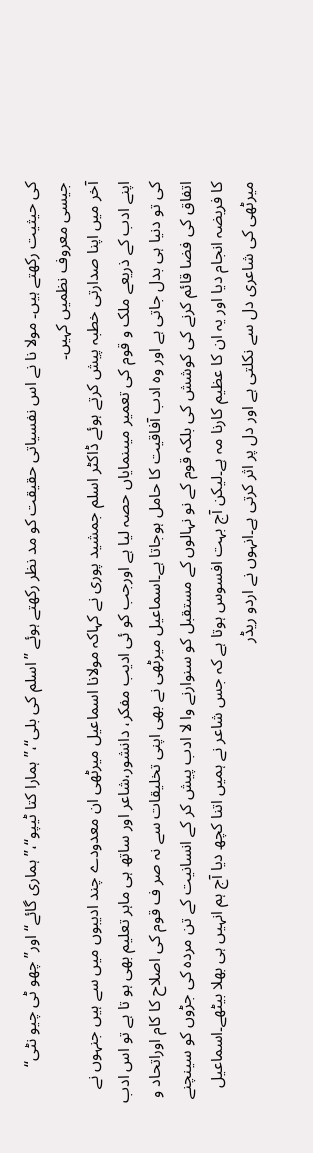کی حیثیت رکھتے ہیں۔ مولا نا نے اس نفسیاتی حقیقت کو مد نظر رکھتے ہوئے ’’اسلم کی بلی‘‘،’’ ہمارا کتا ٹیپو‘‘،’’ ہماری گائے‘‘ اور’’ چھو ٹی چیو نٹی‘‘ جیسی معروف نظمیں کہیں۔
آخر میں اپنا صدارتی خطبہ پیش کرتے ہوئے ڈاکٹر اسلم جمشید پوری نے کہاکہ مولانا اسماعیل میرٹھی ان معدودے چند ادیبوں میں سے ہیں جنہوں نے اپنے ادب کے ذریعے ملک و قوم کی تعمیر میںنمایاں حصہ لیا ہے اورجب کو ئی ادیب مفکر، دانشور،شاعر اور ساتھ ہی ماہر تعلیم بھی ہو تا ہے تو اس ادب کی تو دنیا ہی بدل جاتی ہے اور وہ ادب آفاقیت کا حامل ہوجاتا ہے۔اسماعیل میرٹھی نے بھی اپنی تخلیقات سے نہ صر ف قوم کی اصلاح کا کام اوراتحاد و اتفاق کی فضا قائم کرنے کی کوشش کی بلکہ قوم کے نو نہالوں کے مستقبل کو سنوارنے وا لا ادب پیش کر کے انسانیت کے تن مردہ کی جڑوں کو سینچنے کا فریضہ انجام دیا اور یہ ان کا عظیم کارنا مہ ہے۔لیکن آج بہت افسوس ہوتا ہے کہ جس شاعر نے ہمیں اتنا کچھ دیا آج ہم انہیں ہی بھلا بیٹھے۔اسماعیل میرٹھی کی شاعری دل سے نکلتی ہے اور دل پر اثر کرتی ہے۔انہوں نے اردو ریڈر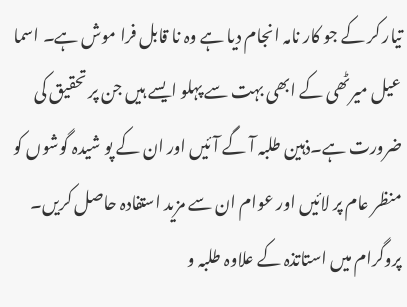تیار کر کے جو کار نامہ انجام دیا ہے وہ نا قابل فرا موش ہے۔ اسما عیل میرٹھی کے ابھی بہت سے پہلو ایسے ہیں جن پر تحقیق کی ضرورت ہے۔ذہین طلبہ آ گے آئیں اور ان کے پو شیدہ گوشوں کو منظر عام پر لائیں اور عوام ان سے مزید استفادہ حاصل کریں۔
پروگرام میں استاتذہ کے علاوہ طلبہ و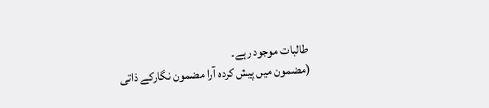طالبات موجود رہے۔
(مضمون میں پیش کردہ آرا مضمون نگارکے ذاتی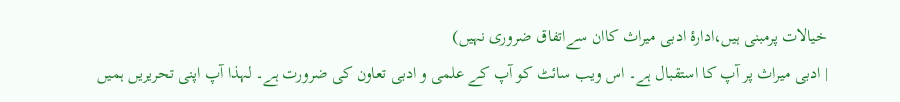خیالات پرمبنی ہیں،ادارۂ ادبی میراث کاان سےاتفاق ضروری نہیں)
| ادبی میراث پر آپ کا استقبال ہے۔ اس ویب سائٹ کو آپ کے علمی و ادبی تعاون کی ضرورت ہے۔ لہذا آپ اپنی تحریریں ہمیں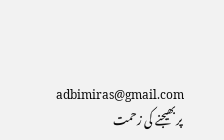adbimiras@gmail.com پر بھیجنے کی زحمت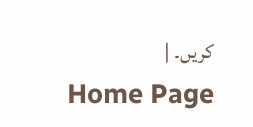کریں۔ |
Home Page